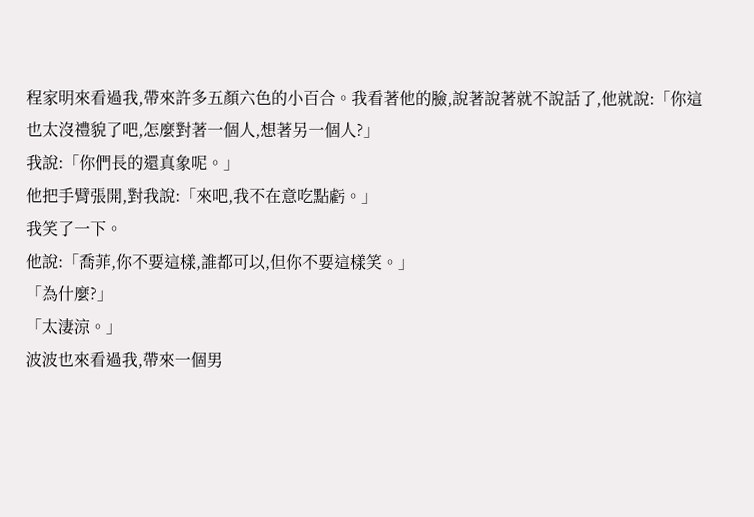程家明來看過我,帶來許多五顏六色的小百合。我看著他的臉,說著說著就不說話了,他就說:「你這也太沒禮貌了吧,怎麼對著一個人,想著另一個人?」
我說:「你們長的還真象呢。」
他把手臂張開,對我說:「來吧,我不在意吃點虧。」
我笑了一下。
他說:「喬菲,你不要這樣,誰都可以,但你不要這樣笑。」
「為什麼?」
「太淒涼。」
波波也來看過我,帶來一個男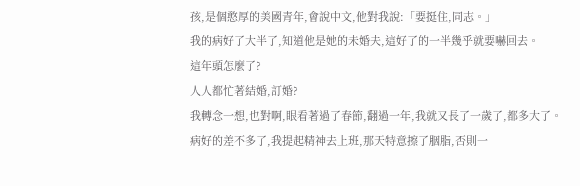孩,是個憨厚的美國青年,會說中文,他對我說:「要挺住,同志。」
我的病好了大半了,知道他是她的未婚夫,這好了的一半幾乎就要嚇回去。
這年頭怎麼了?
人人都忙著結婚,訂婚?
我轉念一想,也對啊,眼看著過了春節,翻過一年,我就又長了一歲了,都多大了。
病好的差不多了,我提起精神去上班,那天特意擦了胭脂,否則一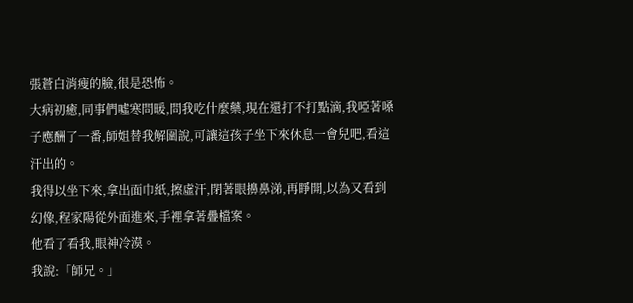張蒼白消瘦的臉,很是恐怖。
大病初癒,同事們噓寒問暖,問我吃什麼藥,現在還打不打點滴,我啞著嗓子應酬了一番,師姐替我解圍說,可讓這孩子坐下來休息一會兒吧,看這汗出的。
我得以坐下來,拿出面巾紙,擦虛汗,閉著眼擤鼻涕,再睜開,以為又看到幻像,程家陽從外面進來,手裡拿著疊檔案。
他看了看我,眼神冷漠。
我說:「師兄。」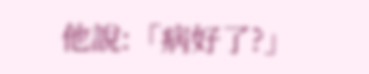他說:「病好了?」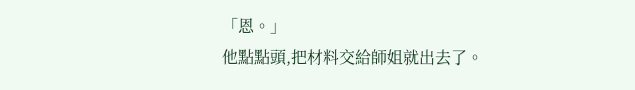「恩。」
他點點頭,把材料交給師姐就出去了。